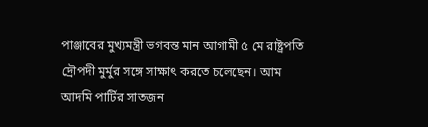পাঞ্জাবের মুখ্যমন্ত্রী ভগবন্ত মান আগামী ৫ মে রাষ্ট্রপতি দ্রৌপদী মুর্মুর সঙ্গে সাক্ষাৎ করতে চলেছেন। আম আদমি পার্টির সাতজন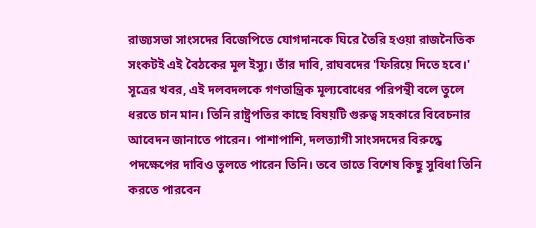রাজ্যসভা সাংসদের বিজেপিতে যোগদানকে ঘিরে তৈরি হওয়া রাজনৈতিক সংকটই এই বৈঠকের মূল ইস্যু। তাঁর দাবি, রাঘবদের 'ফিরিয়ে দিতে হবে।'
সূত্রের খবর, এই দলবদলকে গণতান্ত্রিক মূল্যবোধের পরিপন্থী বলে তুলে ধরতে চান মান। তিনি রাষ্ট্রপতির কাছে বিষয়টি গুরুত্ব সহকারে বিবেচনার আবেদন জানাতে পারেন। পাশাপাশি, দলত্যাগী সাংসদদের বিরুদ্ধে পদক্ষেপের দাবিও তুলতে পারেন তিনি। তবে তাতে বিশেষ কিছু সুবিধা তিনি করতে পারবেন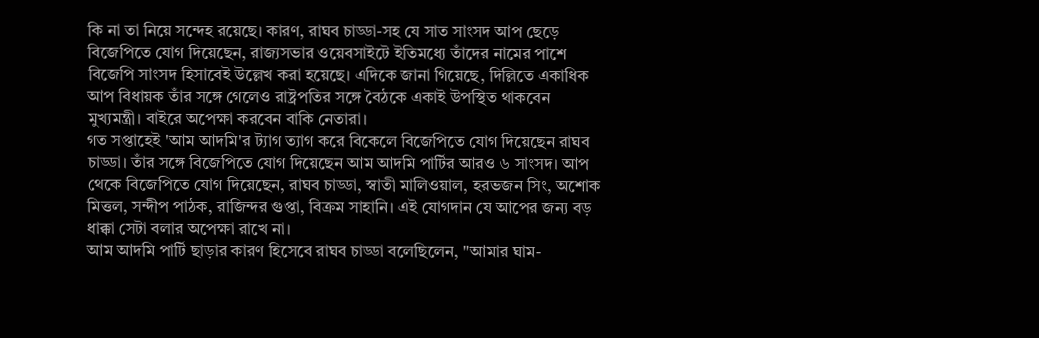কি না তা নিয়ে সন্দেহ রয়েছে। কারণ, রাঘব চাড্ডা-সহ যে সাত সাংসদ আপ ছেড়ে বিজেপিতে যোগ দিয়েছেন, রাজ্যসভার ওয়েবসাইটে ইতিমধ্যে তাঁদের নামের পাশে বিজেপি সাংসদ হিসাবেই উল্লেখ করা হয়েছে। এদিকে জানা গিয়েছে, দিল্লিতে একাধিক আপ বিধায়ক তাঁর সঙ্গে গেলেও রাষ্ট্রপতির সঙ্গে বৈঠকে একাই উপস্থিত থাকবেন মুখ্যমন্ত্রী। বাইরে অপেক্ষা করবেন বাকি নেতারা।
গত সপ্তাহেই 'আম আদমি'র ট্যাগ ত্যাগ করে বিকেলে বিজেপিতে যোগ দিয়েছেন রাঘব চাড্ডা। তাঁর সঙ্গে বিজেপিতে যোগ দিয়েছেন আম আদমি পার্টির আরও ৬ সাংসদ। আপ থেকে বিজেপিতে যোগ দিয়েছেন, রাঘব চাড্ডা, স্বাতী মালিওয়াল, হরভজন সিং, অশোক মিত্তল, সন্দীপ পাঠক, রাজিন্দর গুপ্তা, বিক্রম সাহানি। এই যোগদান যে আপের জন্য বড় ধাক্কা সেটা বলার অপেক্ষা রাখে না।
আম আদমি পার্টি ছাড়ার কারণ হিসেবে রাঘব চাড্ডা বলেছিলেন, "আমার ঘাম-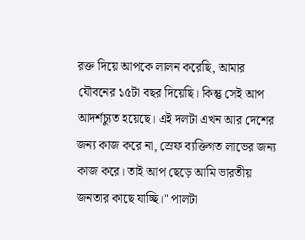রক্ত দিয়ে আপকে লালন করেছি, আমার যৌবনের ১৫টা বছর দিয়েছি। কিন্তু সেই আপ আদর্শচ্যুত হয়েছে। এই দলটা এখন আর দেশের জন্য কাজ করে না, স্রেফ ব্যক্তিগত লাভের জন্য কাজ করে। তাই আপ ছেড়ে আমি ভারতীয় জনতার কাছে যাচ্ছি।" পালটা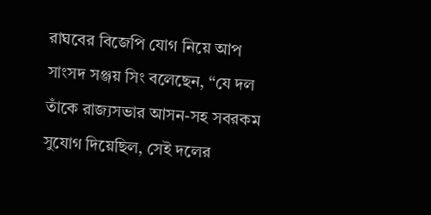রাঘবের বিজেপি যোগ নিয়ে আপ সাংসদ সঞ্জয় সিং বলেছেন, “যে দল তাঁকে রাজ্যসভার আসন-সহ সবরকম সুযোগ দিয়েছিল, সেই দলের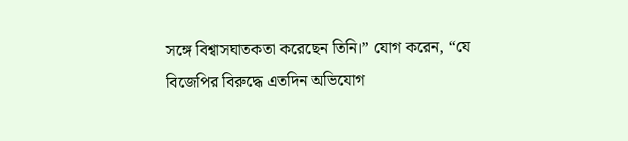সঙ্গে বিশ্বাসঘাতকতা করেছেন তিনি।” যোগ করেন, “যে বিজেপির বিরুদ্ধে এতদিন অভিযোগ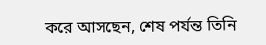করে আসছেন, শেষ পর্যন্ত তিনি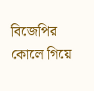বিজেপির কোলে গিয়ে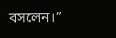বসলেন।”